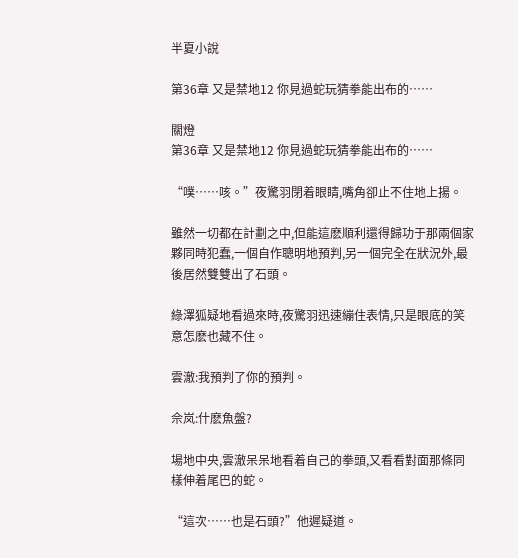半夏小說

第36章 又是禁地12 你見過蛇玩猜拳能出布的……

關燈
第36章 又是禁地12 你見過蛇玩猜拳能出布的……

“噗……咳。”夜驚羽閉着眼睛,嘴角卻止不住地上揚。

雖然一切都在計劃之中,但能這麽順利還得歸功于那兩個家夥同時犯蠢,一個自作聰明地預判,另一個完全在狀況外,最後居然雙雙出了石頭。

綠澤狐疑地看過來時,夜驚羽迅速繃住表情,只是眼底的笑意怎麽也藏不住。

雲澈:我預判了你的預判。

佘岚:什麽魚盤?

場地中央,雲澈呆呆地看着自己的拳頭,又看看對面那條同樣伸着尾巴的蛇。

“這次……也是石頭?”他遲疑道。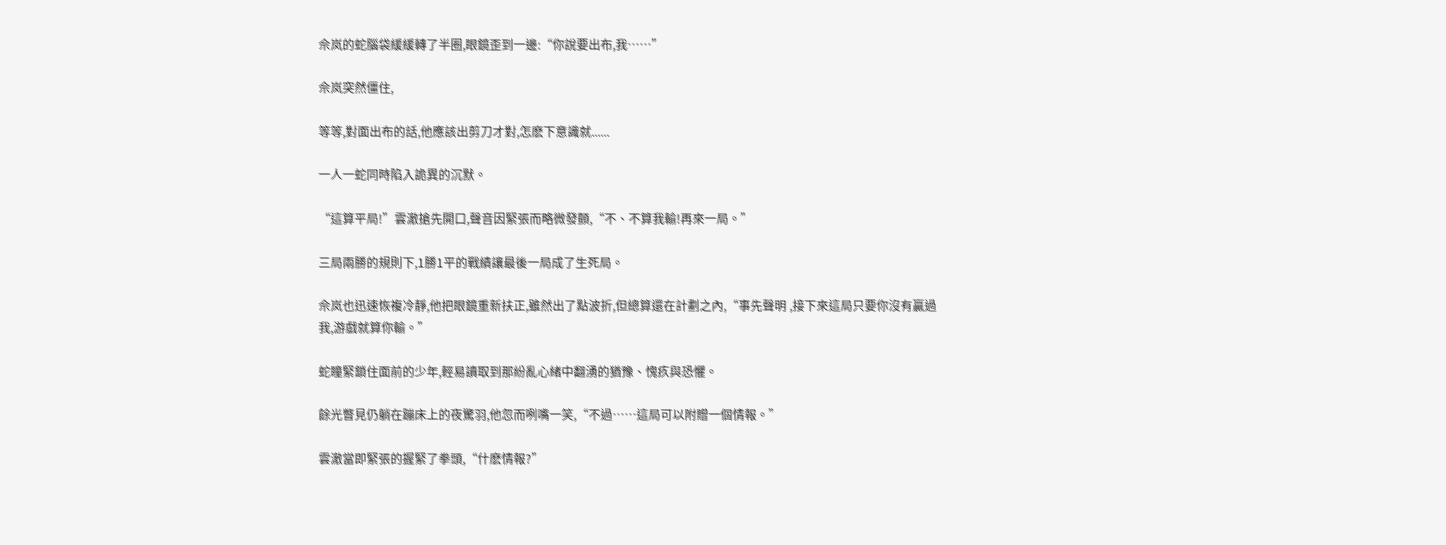佘岚的蛇腦袋緩緩轉了半圈,眼鏡歪到一邊:“你說要出布,我……”

佘岚突然僵住,

等等,對面出布的話,他應該出剪刀才對,怎麽下意識就......

一人一蛇同時陷入詭異的沉默。

“這算平局!”雲澈搶先開口,聲音因緊張而略微發顫,“不、不算我輸!再來一局。”

三局兩勝的規則下,1勝1平的戰績讓最後一局成了生死局。

佘岚也迅速恢複冷靜,他把眼鏡重新扶正,雖然出了點波折,但總算還在計劃之內,“事先聲明 ,接下來這局只要你沒有贏過我,游戲就算你輸。”

蛇瞳緊鎖住面前的少年,輕易讀取到那紛亂心緒中翻湧的猶豫、愧疚與恐懼。

餘光瞥見仍躺在蹦床上的夜驚羽,他忽而咧嘴一笑,“不過……這局可以附贈一個情報。”

雲澈當即緊張的握緊了拳頭,“什麽情報?”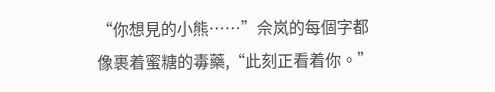“你想見的小熊……”佘岚的每個字都像裹着蜜糖的毒藥,“此刻正看着你。”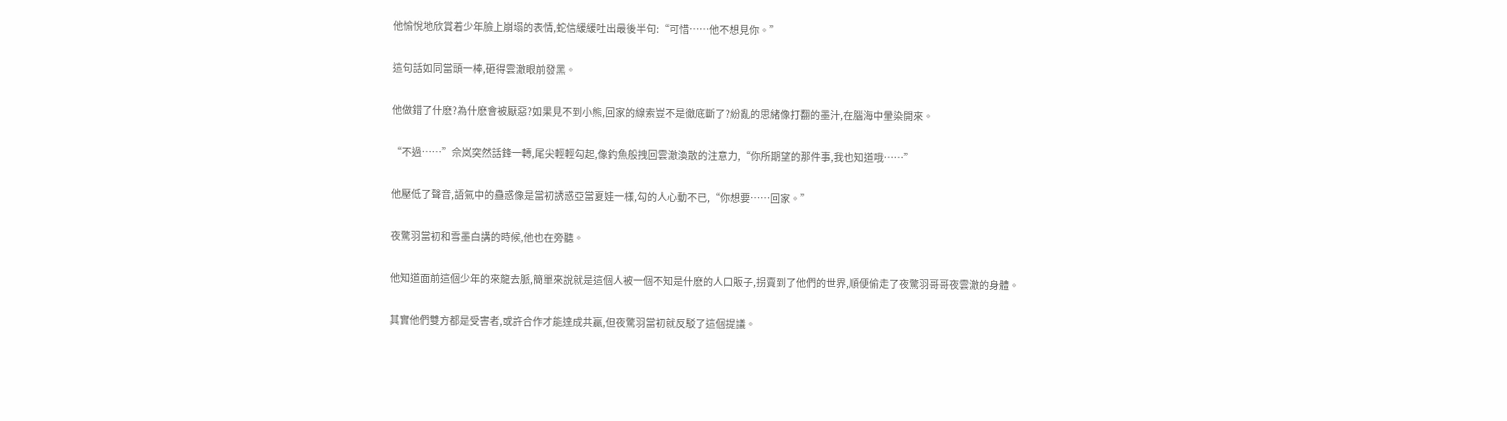他愉悅地欣賞着少年臉上崩塌的表情,蛇信緩緩吐出最後半句:“可惜……他不想見你。”

這句話如同當頭一棒,砸得雲澈眼前發黑。

他做錯了什麽?為什麽會被厭惡?如果見不到小熊,回家的線索豈不是徹底斷了?紛亂的思緒像打翻的墨汁,在腦海中暈染開來。

“不過……”佘岚突然話鋒一轉,尾尖輕輕勾起,像釣魚般拽回雲澈渙散的注意力,“你所期望的那件事,我也知道哦……”

他壓低了聲音,語氣中的蠱惑像是當初誘惑亞當夏娃一樣,勾的人心動不已,“你想要……回家。”

夜驚羽當初和雪墨白講的時候,他也在旁聽。

他知道面前這個少年的來龍去脈,簡單來說就是這個人被一個不知是什麽的人口販子,拐賣到了他們的世界,順便偷走了夜驚羽哥哥夜雲澈的身體。

其實他們雙方都是受害者,或許合作才能達成共贏,但夜驚羽當初就反駁了這個提議。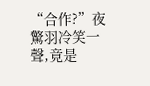“合作?”夜驚羽冷笑一聲,竟是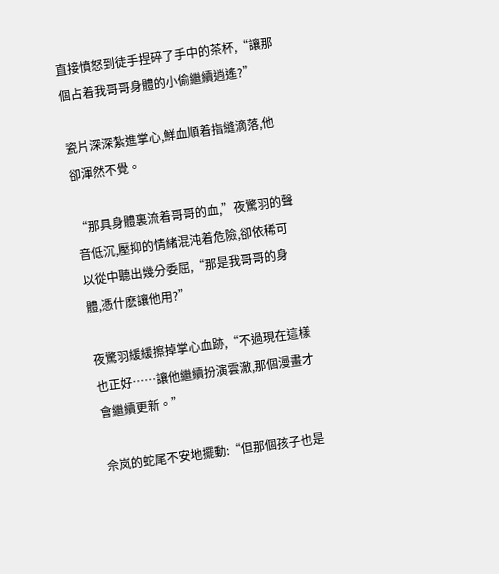直接憤怒到徒手捏碎了手中的茶杯,“讓那個占着我哥哥身體的小偷繼續逍遙?”

瓷片深深紮進掌心,鮮血順着指縫滴落,他卻渾然不覺。

“那具身體裏流着哥哥的血,”夜驚羽的聲音低沉,壓抑的情緒混沌着危險,卻依稀可以從中聽出幾分委屈,“那是我哥哥的身體,憑什麽讓他用?”

夜驚羽緩緩擦掉掌心血跡,“不過現在這樣也正好……讓他繼續扮演雲澈,那個漫畫才會繼續更新。”

佘岚的蛇尾不安地擺動:“但那個孩子也是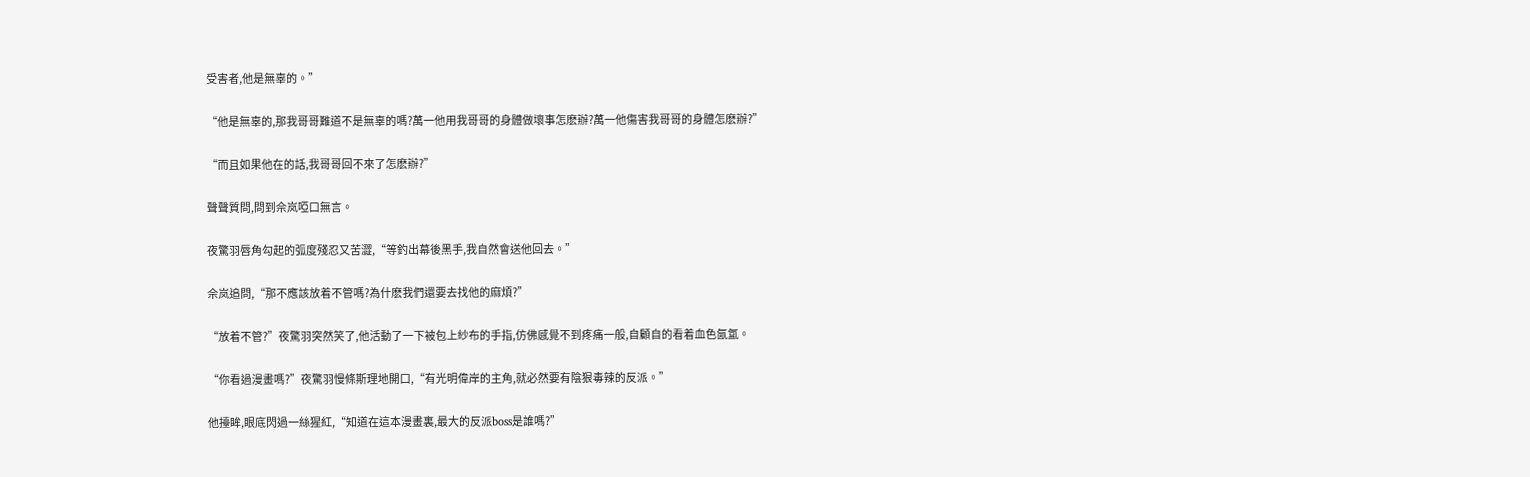受害者,他是無辜的。”

“他是無辜的,那我哥哥難道不是無辜的嗎?萬一他用我哥哥的身體做壞事怎麽辦?萬一他傷害我哥哥的身體怎麽辦?”

“而且如果他在的話,我哥哥回不來了怎麽辦?”

聲聲質問,問到佘岚啞口無言。

夜驚羽唇角勾起的弧度殘忍又苦澀,“等釣出幕後黑手,我自然會送他回去。”

佘岚追問,“那不應該放着不管嗎?為什麽我們還要去找他的麻煩?”

“放着不管?”夜驚羽突然笑了,他活動了一下被包上紗布的手指,仿佛感覺不到疼痛一般,自顧自的看着血色氤氲。

“你看過漫畫嗎?”夜驚羽慢條斯理地開口,“有光明偉岸的主角,就必然要有陰狠毒辣的反派。”

他擡眸,眼底閃過一絲猩紅,“知道在這本漫畫裏,最大的反派boss是誰嗎?”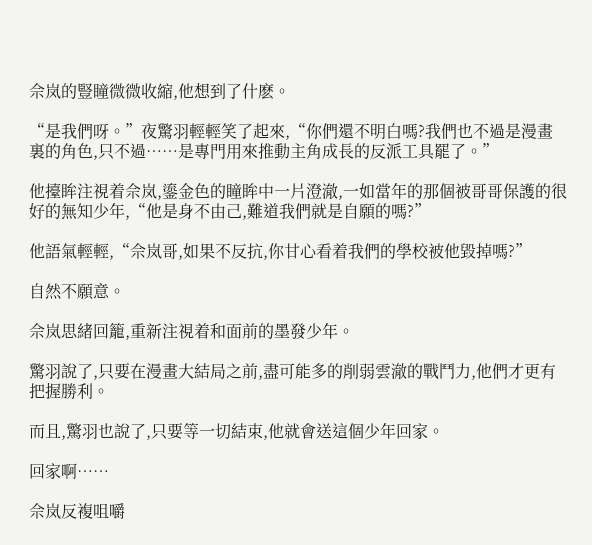佘岚的豎瞳微微收縮,他想到了什麽。

“是我們呀。”夜驚羽輕輕笑了起來,“你們還不明白嗎?我們也不過是漫畫裏的角色,只不過……是專門用來推動主角成長的反派工具罷了。”

他擡眸注視着佘岚,鎏金色的瞳眸中一片澄澈,一如當年的那個被哥哥保護的很好的無知少年,“他是身不由己,難道我們就是自願的嗎?”

他語氣輕輕,“佘岚哥,如果不反抗,你甘心看着我們的學校被他毀掉嗎?”

自然不願意。

佘岚思緒回籠,重新注視着和面前的墨發少年。

驚羽說了,只要在漫畫大結局之前,盡可能多的削弱雲澈的戰鬥力,他們才更有把握勝利。

而且,驚羽也說了,只要等一切結束,他就會送這個少年回家。

回家啊……

佘岚反複咀嚼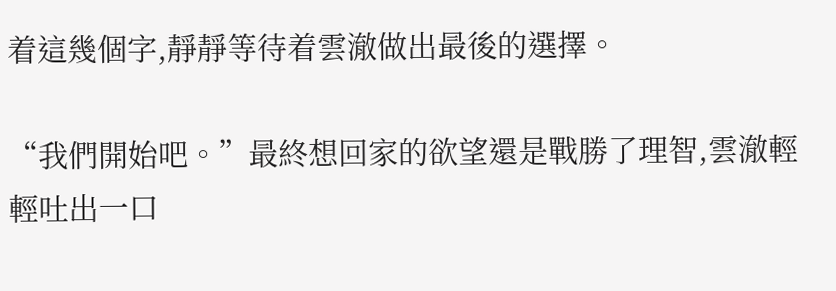着這幾個字,靜靜等待着雲澈做出最後的選擇。

“我們開始吧。”最終想回家的欲望還是戰勝了理智,雲澈輕輕吐出一口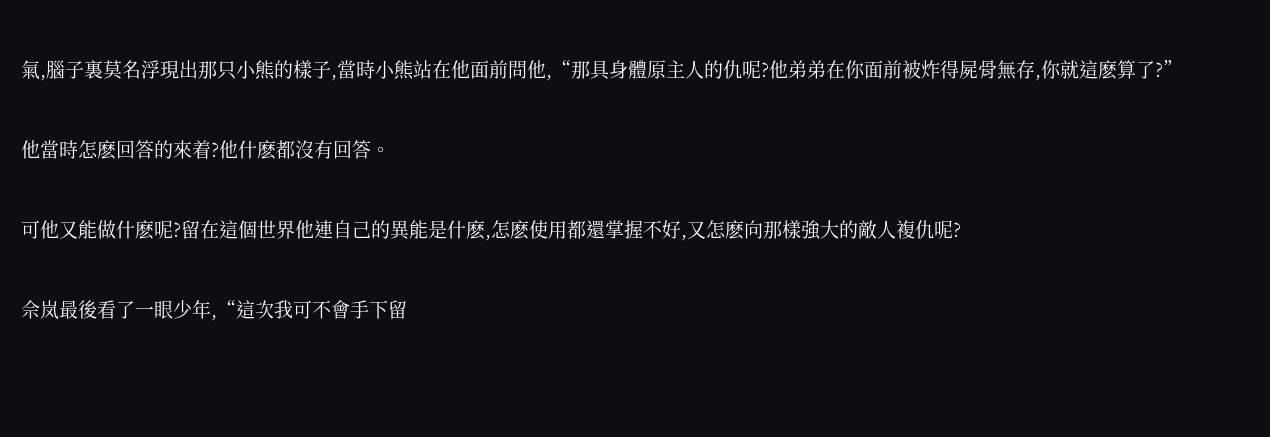氣,腦子裏莫名浮現出那只小熊的樣子,當時小熊站在他面前問他,“那具身體原主人的仇呢?他弟弟在你面前被炸得屍骨無存,你就這麽算了?”

他當時怎麽回答的來着?他什麽都沒有回答。

可他又能做什麽呢?留在這個世界他連自己的異能是什麽,怎麽使用都還掌握不好,又怎麽向那樣強大的敵人複仇呢?

佘岚最後看了一眼少年,“這次我可不會手下留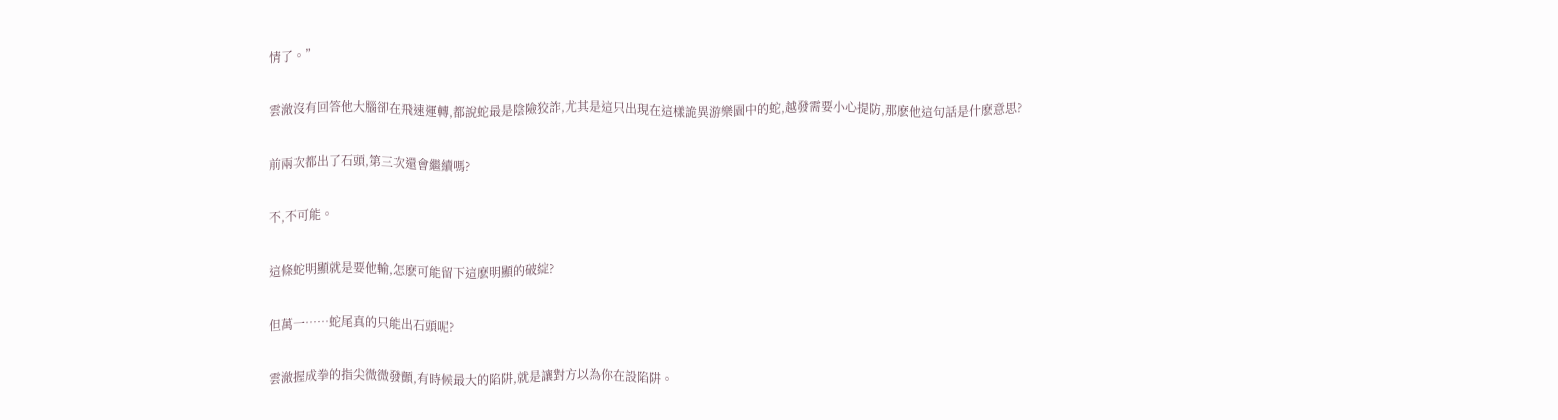情了。”

雲澈沒有回答他大腦卻在飛速運轉,都說蛇最是陰險狡詐,尤其是這只出現在這樣詭異游樂園中的蛇,越發需要小心提防,那麽他這句話是什麽意思?

前兩次都出了石頭,第三次還會繼續嗎?

不,不可能。

這條蛇明顯就是要他輸,怎麽可能留下這麽明顯的破綻?

但萬一……蛇尾真的只能出石頭呢?

雲澈握成拳的指尖微微發顫,有時候最大的陷阱,就是讓對方以為你在設陷阱。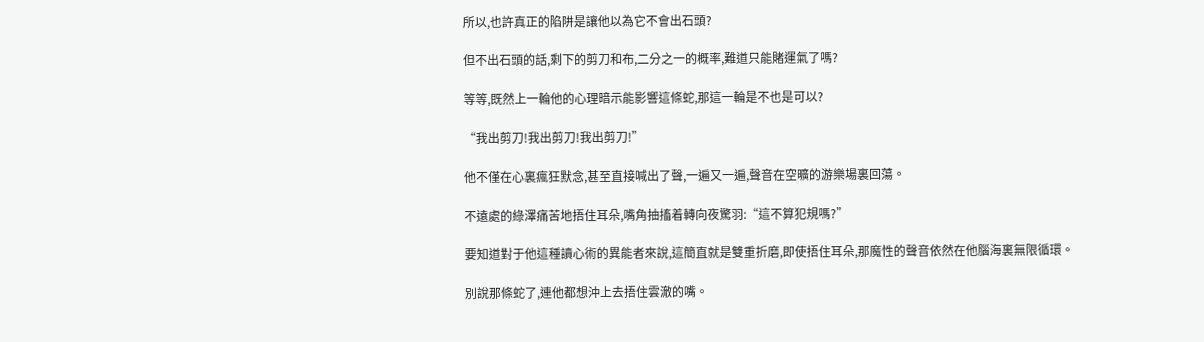所以,也許真正的陷阱是讓他以為它不會出石頭?

但不出石頭的話,剩下的剪刀和布,二分之一的概率,難道只能賭運氣了嗎?

等等,既然上一輪他的心理暗示能影響這條蛇,那這一輪是不也是可以?

“我出剪刀!我出剪刀!我出剪刀!”

他不僅在心裏瘋狂默念,甚至直接喊出了聲,一遍又一遍,聲音在空曠的游樂場裏回蕩。

不遠處的綠澤痛苦地捂住耳朵,嘴角抽搐着轉向夜驚羽:“這不算犯規嗎?”

要知道對于他這種讀心術的異能者來說,這簡直就是雙重折磨,即使捂住耳朵,那魔性的聲音依然在他腦海裏無限循環。

別說那條蛇了,連他都想沖上去捂住雲澈的嘴。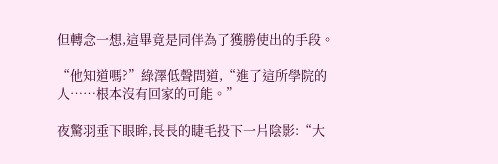但轉念一想,這畢竟是同伴為了獲勝使出的手段。

“他知道嗎?”綠澤低聲問道,“進了這所學院的人……根本沒有回家的可能。”

夜驚羽垂下眼眸,長長的睫毛投下一片陰影:“大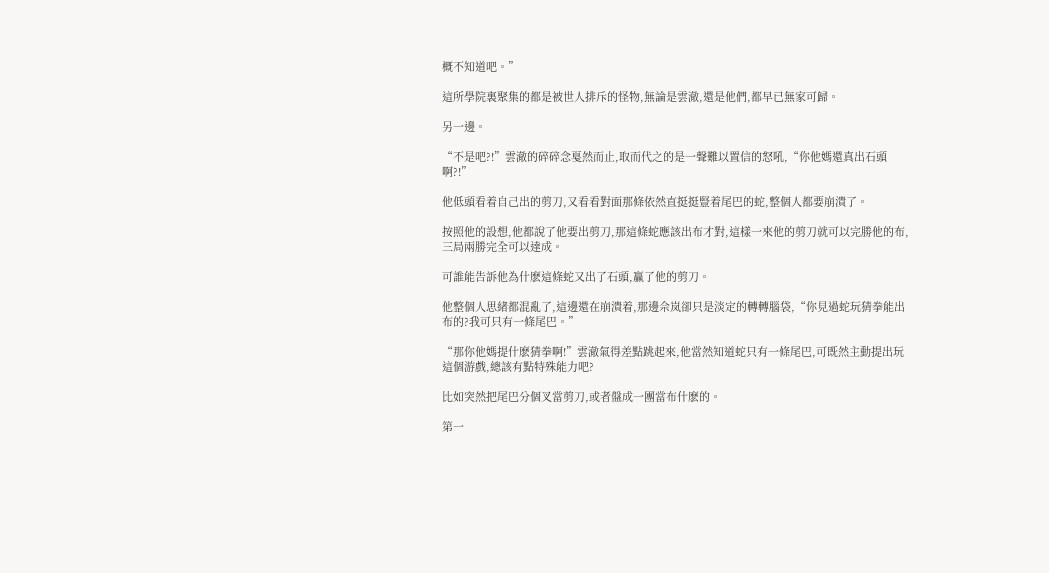概不知道吧。”

這所學院裏聚集的都是被世人排斥的怪物,無論是雲澈,還是他們,都早已無家可歸。

另一邊。

“不是吧?!”雲澈的碎碎念戛然而止,取而代之的是一聲難以置信的怒吼,“你他媽還真出石頭啊?!”

他低頭看着自己出的剪刀,又看看對面那條依然直挺挺豎着尾巴的蛇,整個人都要崩潰了。

按照他的設想,他都說了他要出剪刀,那這條蛇應該出布才對,這樣一來他的剪刀就可以完勝他的布,三局兩勝完全可以達成。

可誰能告訴他為什麽這條蛇又出了石頭,贏了他的剪刀。

他整個人思緒都混亂了,這邊還在崩潰着,那邊佘岚卻只是淡定的轉轉腦袋,“你見過蛇玩猜拳能出布的?我可只有一條尾巴。”

“那你他媽提什麽猜拳啊!”雲澈氣得差點跳起來,他當然知道蛇只有一條尾巴,可既然主動提出玩這個游戲,總該有點特殊能力吧?

比如突然把尾巴分個叉當剪刀,或者盤成一團當布什麽的。

第一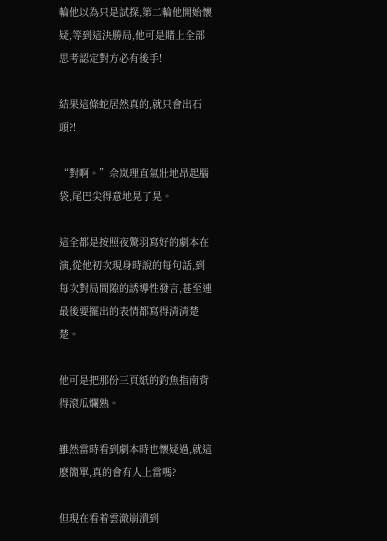輪他以為只是試探,第二輪他開始懷疑,等到這決勝局,他可是賭上全部思考認定對方必有後手!

結果這條蛇居然真的,就只會出石頭?!

“對啊。”佘岚理直氣壯地昂起腦袋,尾巴尖得意地晃了晃。

這全都是按照夜驚羽寫好的劇本在演,從他初次現身時說的每句話,到每次對局間隙的誘導性發言,甚至連最後要擺出的表情都寫得清清楚楚。

他可是把那份三頁紙的釣魚指南背得滾瓜爛熟。

雖然當時看到劇本時也懷疑過,就這麽簡單,真的會有人上當嗎?

但現在看着雲澈崩潰到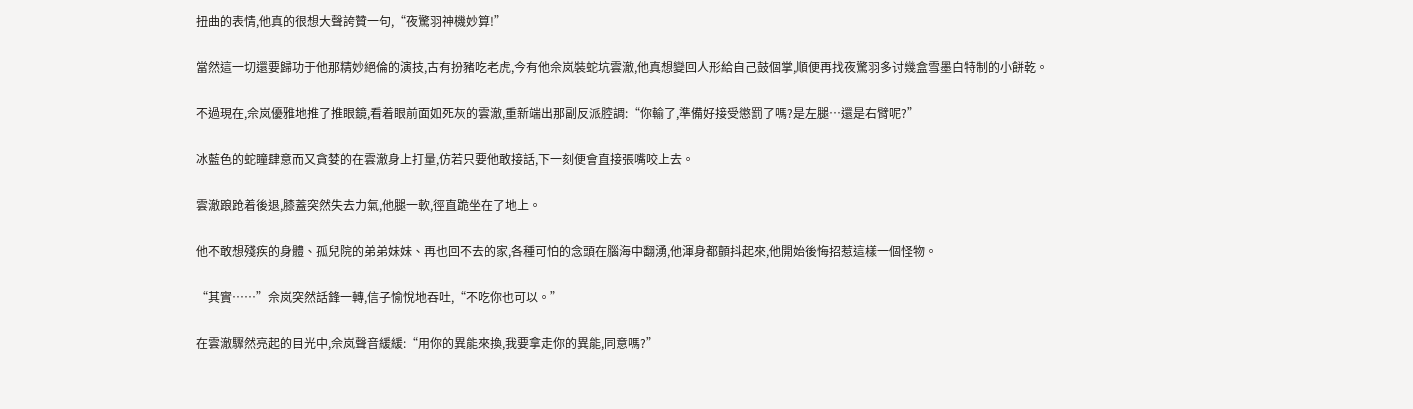扭曲的表情,他真的很想大聲誇贊一句,“夜驚羽神機妙算!”

當然這一切還要歸功于他那精妙絕倫的演技,古有扮豬吃老虎,今有他佘岚裝蛇坑雲澈,他真想變回人形給自己鼓個掌,順便再找夜驚羽多讨幾盒雪墨白特制的小餅乾。

不過現在,佘岚優雅地推了推眼鏡,看着眼前面如死灰的雲澈,重新端出那副反派腔調:“你輸了,準備好接受懲罰了嗎?是左腿…還是右臂呢?”

冰藍色的蛇瞳肆意而又貪婪的在雲澈身上打量,仿若只要他敢接話,下一刻便會直接張嘴咬上去。

雲澈踉跄着後退,膝蓋突然失去力氣,他腿一軟,徑直跪坐在了地上。

他不敢想殘疾的身體、孤兒院的弟弟妹妹、再也回不去的家,各種可怕的念頭在腦海中翻湧,他渾身都顫抖起來,他開始後悔招惹這樣一個怪物。

“其實……”佘岚突然話鋒一轉,信子愉悅地吞吐,“不吃你也可以。”

在雲澈驟然亮起的目光中,佘岚聲音緩緩:“用你的異能來換,我要拿走你的異能,同意嗎?”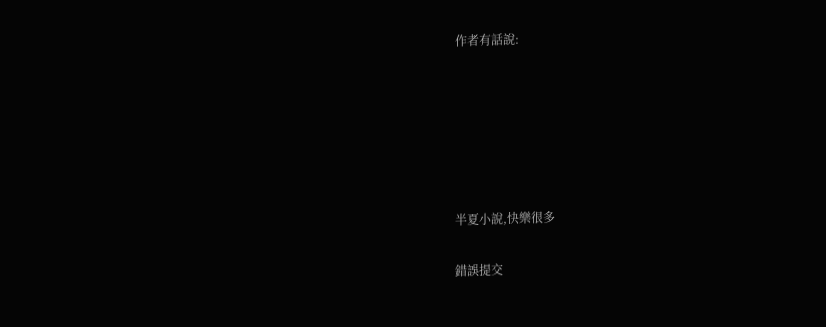作者有話說:






半夏小說,快樂很多

錯誤提交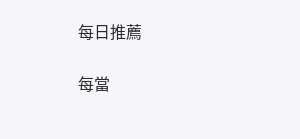每日推薦

每當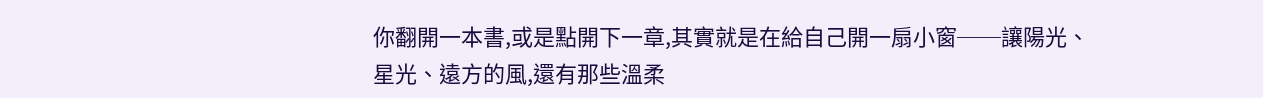你翻開一本書,或是點開下一章,其實就是在給自己開一扇小窗──讓陽光、星光、遠方的風,還有那些溫柔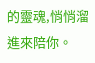的靈魂,悄悄溜進來陪你。